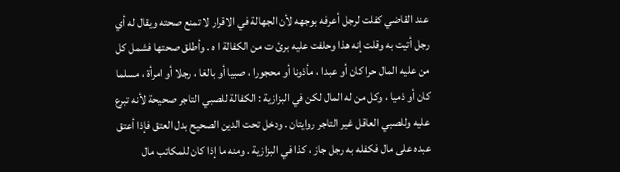عند القاضي كفلت لرجل أعرفه بوجهه لأن الجهالة في الاقرار لا تمنع صحته ويقال له أي
رجل أتيت به وقلت إنه هذا وحلفت عليه برئ ت من الكفالة ا ه . وأطلق صحتها فشمل كل
من عليه المال حرا كان أو عبدا ، مأذونا أو محجورا ، صبيا أو بالغا ، رجلا أو امرأة ، مسلما
كان أو ذميا ، وكل من له المال لكن في البزازية : الكفالة للصبي التاجر صحيحة لأنه تبرع
عليه وللصبي العاقل غير التاجر روايتان . ودخل تحت الدين الصحيح بدل العتق فإذا أعتق
عبده على مال فكفله به رجل جاز ، كذا في البزازية . ومنه ما إذا كان للمكاتب مال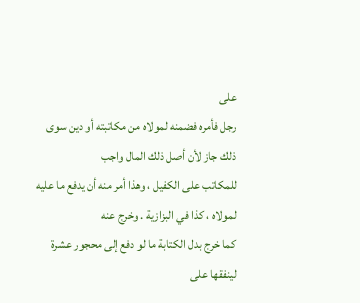على
رجل فأمره فضمنه لمولاه من مكاتبته أو دين سوى ذلك جاز لأن أصل ذلك المال واجب
للمكاتب على الكفيل ، وهذا أمر منه أن يدفع ما عليه لمولاه ، كذا في البزازية . وخرج عنه
كما خرج بدل الكتابة ما لو دفع إلى محجور عشرة لينفقها على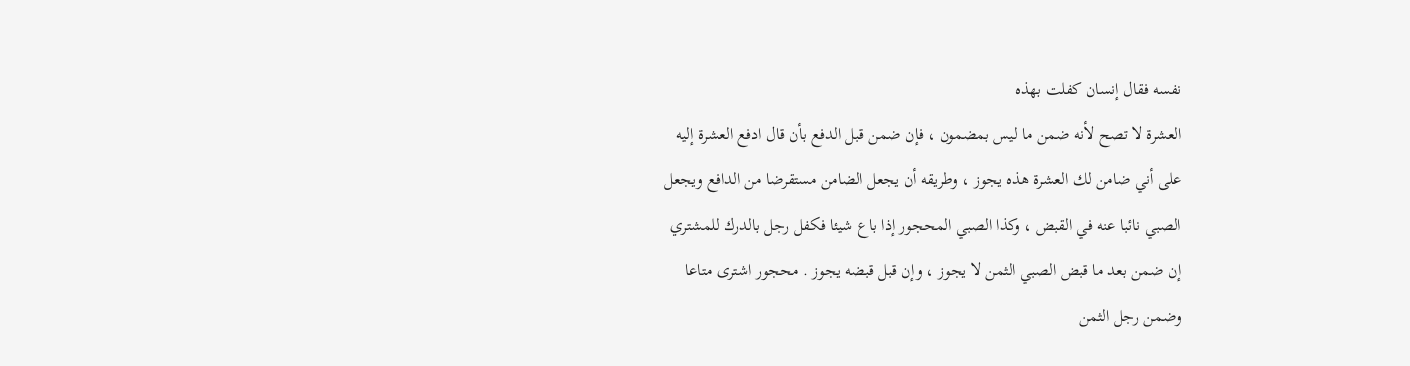نفسه فقال إنسان كفلت بهذه
العشرة لا تصح لأنه ضمن ما ليس بمضمون ، فإن ضمن قبل الدفع بأن قال ادفع العشرة إليه
على أني ضامن لك العشرة هذه يجوز ، وطريقه أن يجعل الضامن مستقرضا من الدافع ويجعل
الصبي نائبا عنه في القبض ، وكذا الصبي المحجور إذا باع شيئا فكفل رجل بالدرك للمشتري
إن ضمن بعد ما قبض الصبي الثمن لا يجوز ، وإن قبل قبضه يجوز . محجور اشترى متاعا
وضمن رجل الثمن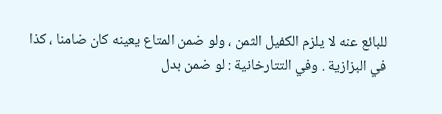للبائع عنه لا يلزم الكفيل الثمن ، ولو ضمن المتاع يعينه كان ضامنا ، كذا
في البزازية . وفي التتارخانية : لو ضمن بدل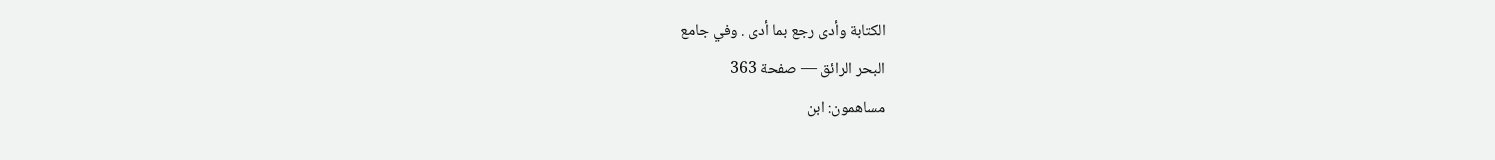الكتابة وأدى رجع بما أدى . وفي جامع
البحر الرائق — صفحة 363
مساهمون: ابن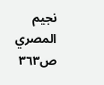نجيم المصري
ص٣٦٣